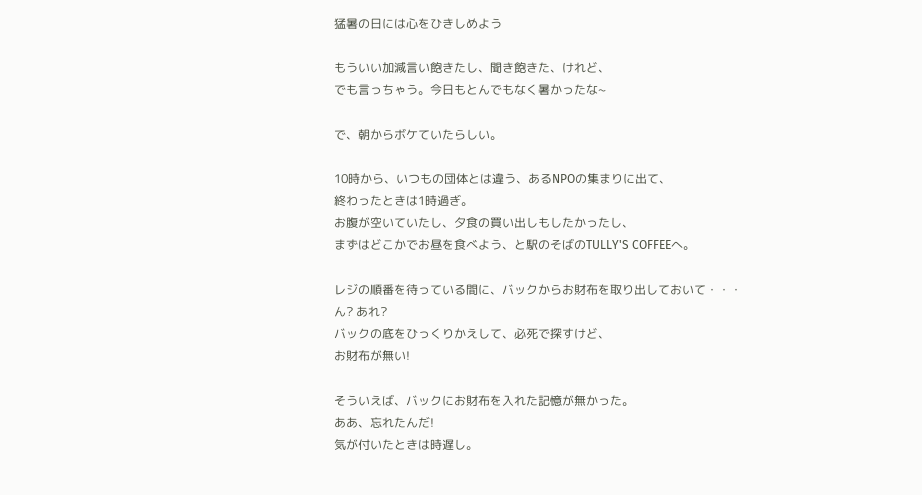猛暑の日には心をひきしめよう

もういい加減言い飽きたし、聞き飽きた、けれど、
でも言っちゃう。今日もとんでもなく暑かったな~

で、朝からボケていたらしい。

10時から、いつもの団体とは違う、あるNPOの集まりに出て、
終わったときは1時過ぎ。
お腹が空いていたし、夕食の買い出しもしたかったし、
まずはどこかでお昼を食べよう、と駅のそばのTULLY'S COFFEEへ。

レジの順番を待っている間に、バックからお財布を取り出しておいて・・・
ん? あれ?
バックの底をひっくりかえして、必死で探すけど、
お財布が無い!

そういえば、バックにお財布を入れた記憶が無かった。
ああ、忘れたんだ!
気が付いたときは時遅し。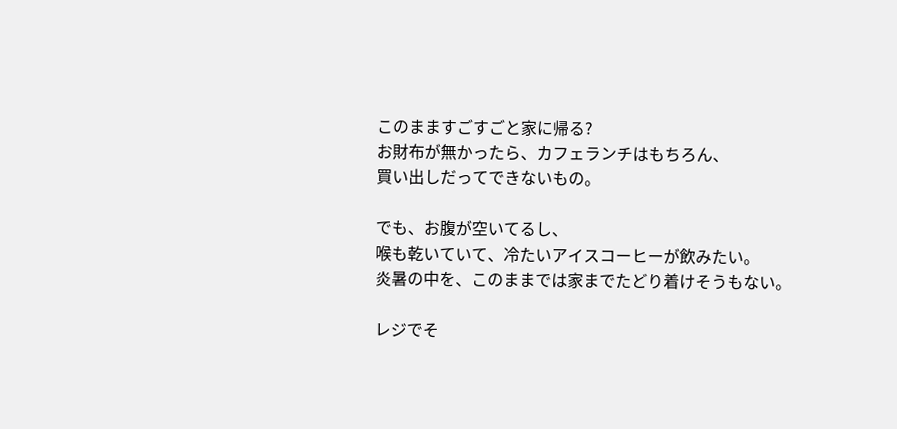このまますごすごと家に帰る?
お財布が無かったら、カフェランチはもちろん、
買い出しだってできないもの。

でも、お腹が空いてるし、
喉も乾いていて、冷たいアイスコーヒーが飲みたい。
炎暑の中を、このままでは家までたどり着けそうもない。

レジでそ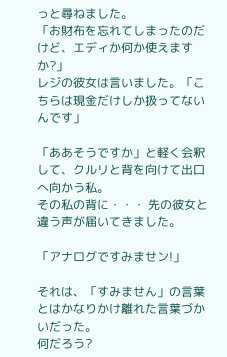っと尋ねました。
「お財布を忘れてしまったのだけど、エディか何か使えますか?」
レジの彼女は言いました。「こちらは現金だけしか扱ってないんです」

「ああそうですか」と軽く会釈して、クルリと背を向けて出口へ向かう私。
その私の背に・・・ 先の彼女と違う声が届いてきました。

「アナログですみませン!」

それは、「すみません」の言葉とはかなりかけ離れた言葉づかいだった。
何だろう?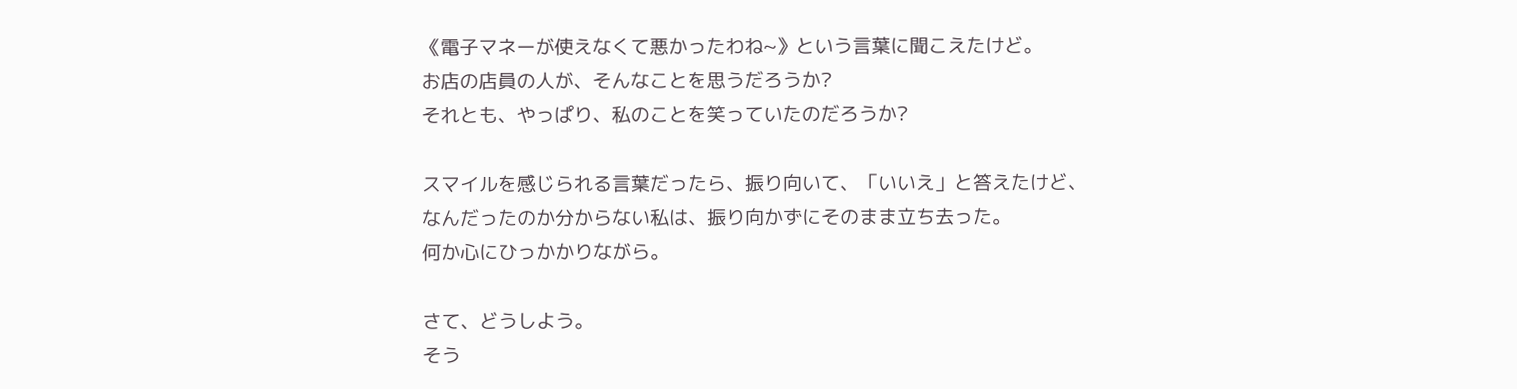《電子マネーが使えなくて悪かったわね~》という言葉に聞こえたけど。
お店の店員の人が、そんなことを思うだろうか?
それとも、やっぱり、私のことを笑っていたのだろうか?

スマイルを感じられる言葉だったら、振り向いて、「いいえ」と答えたけど、
なんだったのか分からない私は、振り向かずにそのまま立ち去った。
何か心にひっかかりながら。

さて、どうしよう。
そう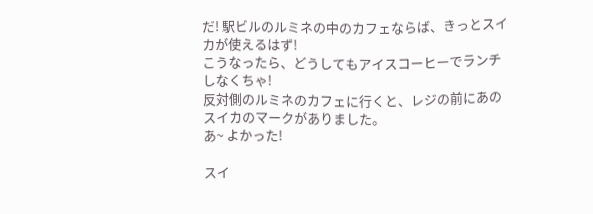だ! 駅ビルのルミネの中のカフェならば、きっとスイカが使えるはず!
こうなったら、どうしてもアイスコーヒーでランチしなくちゃ!
反対側のルミネのカフェに行くと、レジの前にあのスイカのマークがありました。
あ~ よかった!

スイ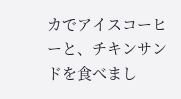カでアイスコーヒーと、チキンサンドを食べまし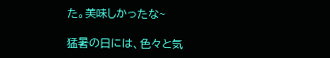た。美味しかったな~

猛暑の日には、色々と気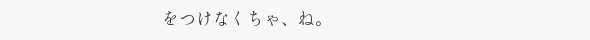をつけなくちゃ、ね。